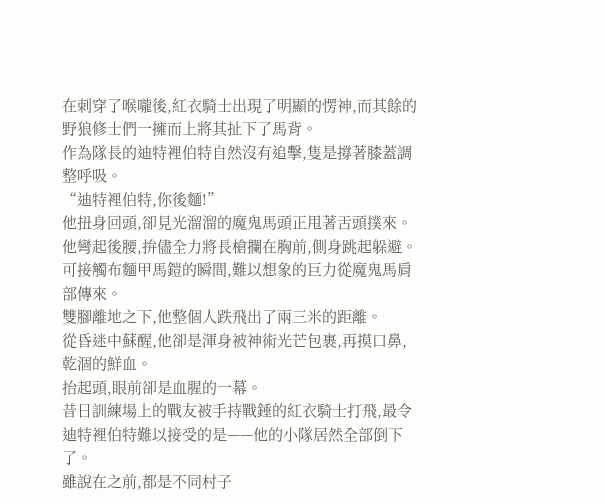在刺穿了喉嚨後,紅衣騎士出現了明顯的愣神,而其餘的野狼修士們一擁而上將其扯下了馬背。
作為隊長的迪特裡伯特自然沒有追擊,隻是撐著膝蓋調整呼吸。
“迪特裡伯特,你後麵!”
他扭身回頭,卻見光溜溜的魔鬼馬頭正甩著舌頭撲來。
他彎起後腰,拚儘全力將長槍攔在胸前,側身跳起躲避。
可接觸布麵甲馬鎧的瞬間,難以想象的巨力從魔鬼馬肩部傳來。
雙腳離地之下,他整個人跌飛出了兩三米的距離。
從昏迷中蘇醒,他卻是渾身被神術光芒包裹,再摸口鼻,乾涸的鮮血。
抬起頭,眼前卻是血腥的一幕。
昔日訓練場上的戰友被手持戰錘的紅衣騎士打飛,最令迪特裡伯特難以接受的是——他的小隊居然全部倒下了。
雖說在之前,都是不同村子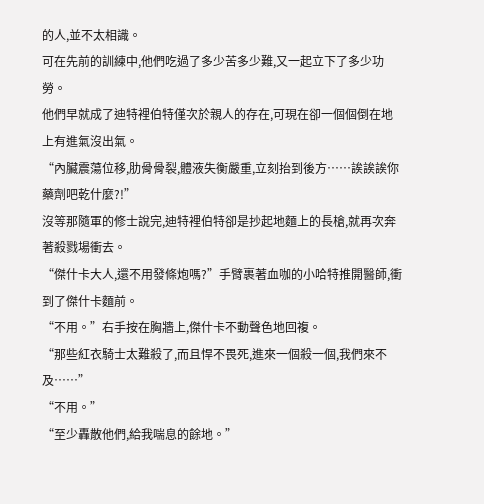的人,並不太相識。
可在先前的訓練中,他們吃過了多少苦多少難,又一起立下了多少功勞。
他們早就成了迪特裡伯特僅次於親人的存在,可現在卻一個個倒在地上有進氣沒出氣。
“內臟震蕩位移,肋骨骨裂,體液失衡嚴重,立刻抬到後方……誒誒誒你藥劑吧乾什麼?!”
沒等那隨軍的修士說完,迪特裡伯特卻是抄起地麵上的長槍,就再次奔著殺戮場衝去。
“傑什卡大人,還不用發條炮嗎?”手臂裹著血咖的小哈特推開醫師,衝到了傑什卡麵前。
“不用。”右手按在胸牆上,傑什卡不動聲色地回複。
“那些紅衣騎士太難殺了,而且悍不畏死,進來一個殺一個,我們來不及……”
“不用。”
“至少轟散他們,給我喘息的餘地。”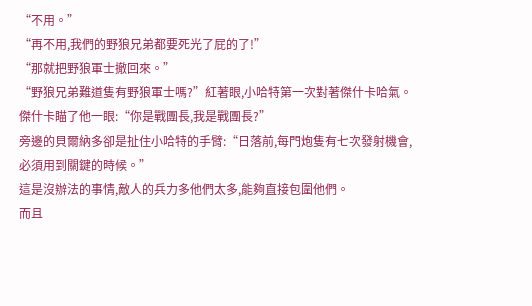“不用。”
“再不用,我們的野狼兄弟都要死光了屁的了!”
“那就把野狼軍士撤回來。”
“野狼兄弟難道隻有野狼軍士嗎?”紅著眼,小哈特第一次對著傑什卡哈氣。
傑什卡瞄了他一眼:“你是戰團長,我是戰團長?”
旁邊的貝爾納多卻是扯住小哈特的手臂:“日落前,每門炮隻有七次發射機會,必須用到關鍵的時候。”
這是沒辦法的事情,敵人的兵力多他們太多,能夠直接包圍他們。
而且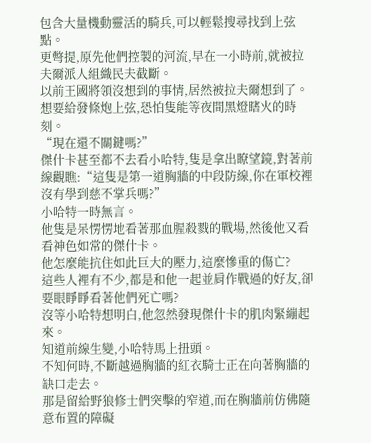包含大量機動靈活的騎兵,可以輕鬆搜尋找到上弦點。
更彆提,原先他們控製的河流,早在一小時前,就被拉夫爾派人組織民夫截斷。
以前王國將領沒想到的事情,居然被拉夫爾想到了。
想要給發條炮上弦,恐怕隻能等夜間黑燈瞎火的時刻。
“現在還不關鍵嗎?”
傑什卡甚至都不去看小哈特,隻是拿出瞭望鏡,對著前線觀瞧:“這隻是第一道胸牆的中段防線,你在軍校裡沒有學到慈不掌兵嗎?”
小哈特一時無言。
他隻是呆愣愣地看著那血腥殺戮的戰場,然後他又看看神色如常的傑什卡。
他怎麼能抗住如此巨大的壓力,這麼慘重的傷亡?
這些人裡有不少,都是和他一起並肩作戰過的好友,卻要眼睜睜看著他們死亡嗎?
沒等小哈特想明白,他忽然發現傑什卡的肌肉緊繃起來。
知道前線生變,小哈特馬上扭頭。
不知何時,不斷越過胸牆的紅衣騎士正在向著胸牆的缺口走去。
那是留給野狼修士們突擊的窄道,而在胸牆前仿佛隨意布置的障礙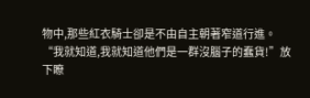物中,那些紅衣騎士卻是不由自主朝著窄道行進。
“我就知道,我就知道他們是一群沒腦子的蠢貨!”放下瞭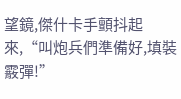望鏡,傑什卡手顫抖起來,“叫炮兵們準備好,填裝霰彈!”